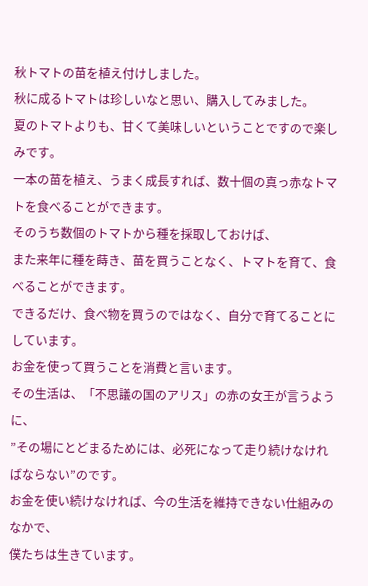秋トマトの苗を植え付けしました。
秋に成るトマトは珍しいなと思い、購入してみました。
夏のトマトよりも、甘くて美味しいということですので楽しみです。
一本の苗を植え、うまく成長すれば、数十個の真っ赤なトマトを食べることができます。
そのうち数個のトマトから種を採取しておけば、
また来年に種を蒔き、苗を買うことなく、トマトを育て、食べることができます。
できるだけ、食べ物を買うのではなく、自分で育てることにしています。
お金を使って買うことを消費と言います。
その生活は、「不思議の国のアリス」の赤の女王が言うように、
”その場にとどまるためには、必死になって走り続けなければならない”のです。
お金を使い続けなければ、今の生活を維持できない仕組みのなかで、
僕たちは生きています。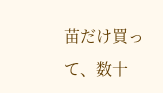苗だけ買って、数十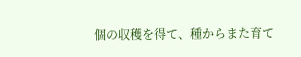個の収穫を得て、種からまた育て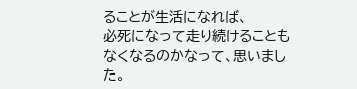ることが生活になれば、
必死になって走り続けることもなくなるのかなって、思いました。